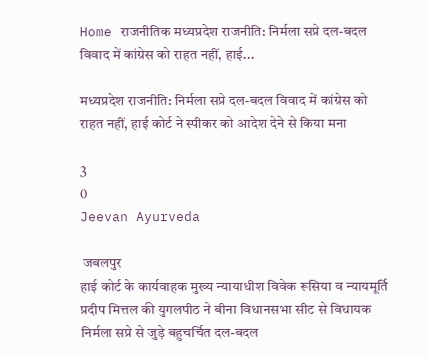Home राजनीतिक मध्यप्रदेश राजनीति: निर्मला सप्रे दल-बदल विवाद में कांग्रेस को राहत नहीं, हाई...

मध्यप्रदेश राजनीति: निर्मला सप्रे दल-बदल विवाद में कांग्रेस को राहत नहीं, हाई कोर्ट ने स्पीकर को आदेश देने से किया मना

3
0
Jeevan Ayurveda

 जबलपुर
हाई कोर्ट के कार्यवाहक मुख्य न्यायाधीश विवेक रूसिया व न्यायमूर्ति प्रदीप मित्तल की युगलपीठ ने बीना विधानसभा सीट से विधायक निर्मला सप्रे से जुड़े बहुचर्चित दल-बदल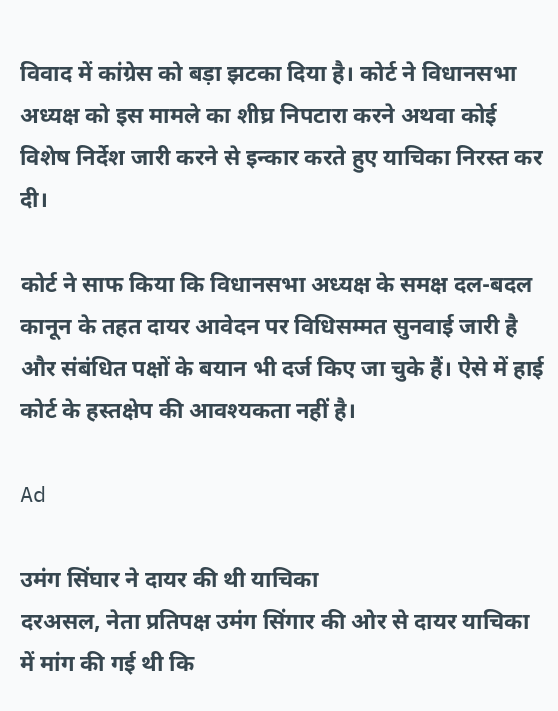विवाद में कांग्रेस को बड़ा झटका दिया है। कोर्ट ने विधानसभा अध्यक्ष को इस मामले का शीघ्र निपटारा करने अथवा कोई विशेष निर्देश जारी करने से इन्कार करते हुए याचिका निरस्त कर दी।

कोर्ट ने साफ किया कि विधानसभा अध्यक्ष के समक्ष दल-बदल कानून के तहत दायर आवेदन पर विधिसम्मत सुनवाई जारी है और संबंधित पक्षों के बयान भी दर्ज किए जा चुके हैं। ऐसे में हाई कोर्ट के हस्तक्षेप की आवश्यकता नहीं है।

Ad

उमंग सिंघार ने दायर की थी याचिका
दरअसल, नेता प्रतिपक्ष उमंग सिंगार की ओर से दायर याचिका में मांग की गई थी कि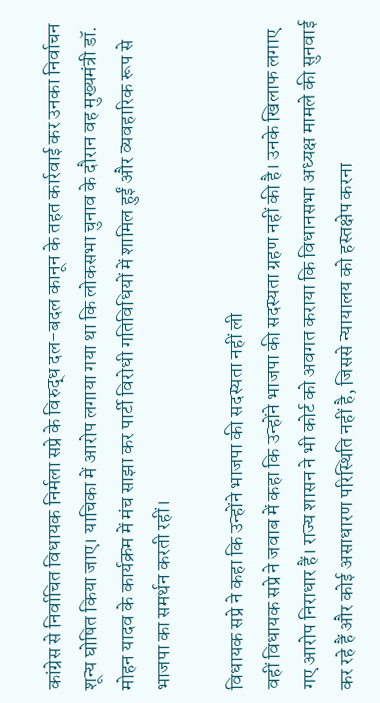कांग्रेस से निर्वाचित विधायक निर्मला सप्रे के विरुद्ध दल-बदल कानून के तहत कार्रवाई कर उनका निर्वाचन शून्य घोषित किया जाए। याचिका में आरोप लगाया गया था कि लोकसभा चुनाव के दौरान वह मुख्यमंत्री डॉ. मोहन यादव के कार्यक्रम में मंच साझा कर पार्टी विरोधी गतिविधियों में शामिल हुईं और व्यवहारिक रूप से भाजपा का समर्थन करती रहीं।

विधायक सप्रे ने कहा कि उन्होंने भाजपा की सदस्यता नहीं ली
वहीं विधायक सप्रे ने जवाब में कहा कि उन्होंने भाजपा की सदस्यता ग्रहण नहीं की है। उनके खिलाफ लगाए गए आरोप निराधार हैं। राज्य शासन ने भी कोर्ट को अवगत कराया कि विधानसभा अध्यक्ष मामले की सुनवाई कर रहे हैं और कोई असाधारण परिस्थिति नहीं है, जिससे न्यायालय को हस्तक्षेप करना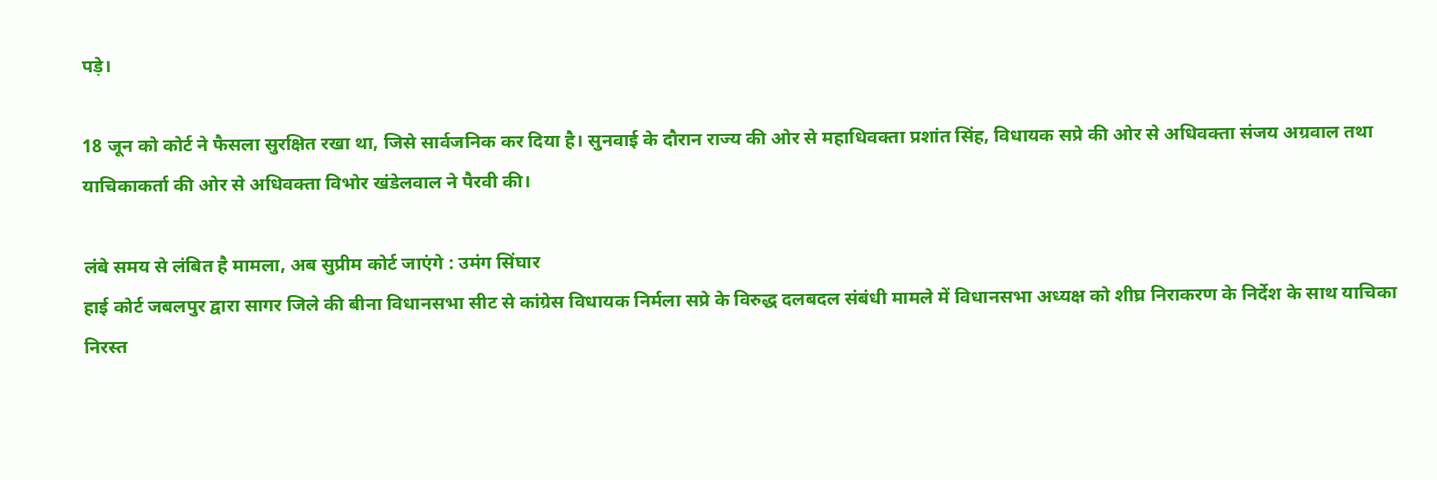पड़े।

18 जून को कोर्ट ने फैसला सुरक्षित रखा था, जिसे सार्वजनिक कर दिया है। सुनवाई के दौरान राज्य की ओर से महाधिवक्ता प्रशांत सिंह, विधायक सप्रे की ओर से अधिवक्ता संजय अग्रवाल तथा याचिकाकर्ता की ओर से अधिवक्ता विभोर खंडेलवाल ने पैरवी की।

लंबे समय से लंबित है मामला, अब सुप्रीम कोर्ट जाएंगे : उमंग सिंघार
हाई कोर्ट जबलपुर द्वारा सागर जिले की बीना विधानसभा सीट से कांग्रेस विधायक निर्मला सप्रे के विरुद्ध दलबदल संबंधी मामले में विधानसभा अध्यक्ष को शीघ्र निराकरण के निर्देश के साथ याचिका निरस्त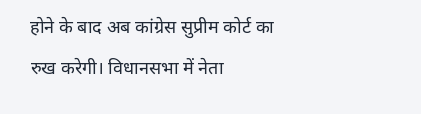होने के बाद अब कांग्रेस सुप्रीम कोर्ट का रुख करेगी। विधानसभा में नेता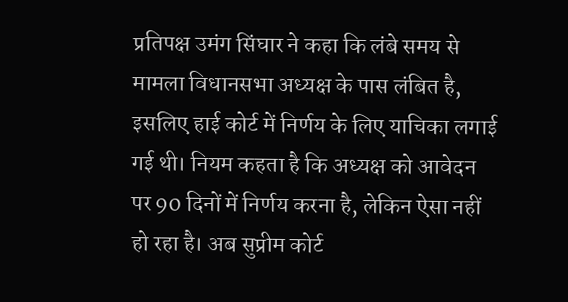प्रतिपक्ष उमंग सिंघार ने कहा कि लंबे समय से मामला विधानसभा अध्यक्ष के पास लंबित है, इसलिए हाई कोर्ट में निर्णय के लिए याचिका लगाई गई थी। नियम कहता है कि अध्यक्ष को आवेदन पर 90 दिनों में निर्णय करना है, लेकिन ऐसा नहीं हो रहा है। अब सुप्रीम कोर्ट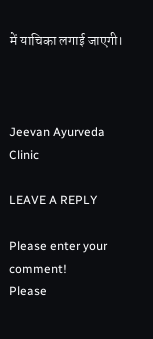में याचिका लगाई जाएगी।



Jeevan Ayurveda Clinic

LEAVE A REPLY

Please enter your comment!
Please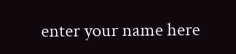enter your name here